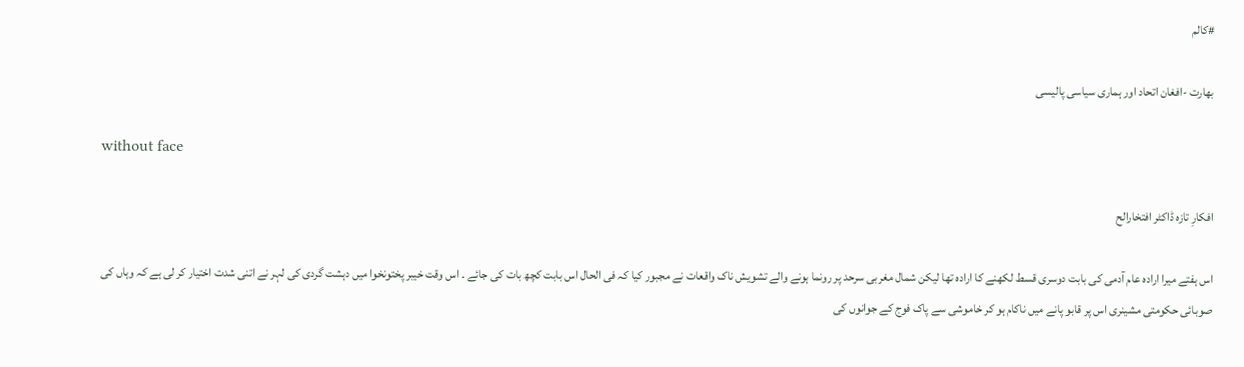#کالم

بھارت -افغان اتحاد اور ہماری سیاسی پالیسی

without face

افکارِ تازہ ڈاکٹر افتخارالح

اس ہفتے میرا ارادہ عام آدمی کی بابت دوسری قسط لکھنے کا ارادہ تھا لیکن شمال مغربی سرحد پر رونما ہونے والے تشویش ناک واقعات نے مجبور کیا کہ فی الحال اس بابت کچھ بات کی جائے ۔ اس وقت خیبر پختونخوا میں دہشت گردی کی لہر نے اتنی شدت اختیار کر لی ہے کہ وہاں کی صوبائی حکومتی مشینری اس پر قابو پانے میں ناکام ہو کر خاموشی سے پاک فوج کے جوانوں کی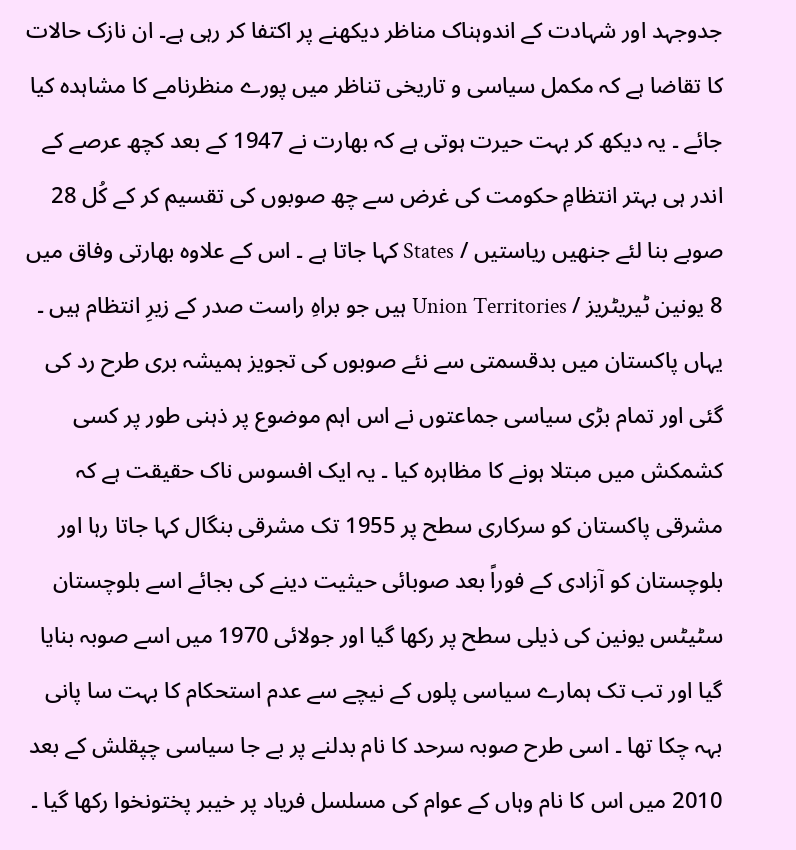جدوجہد اور شہادت کے اندوہناک مناظر دیکھنے پر اکتفا کر رہی ہے۔ ان نازک حالات کا تقاضا ہے کہ مکمل سیاسی و تاریخی تناظر میں پورے منظرنامے کا مشاہدہ کیا جائے ۔ یہ دیکھ کر بہت حیرت ہوتی ہے کہ بھارت نے 1947 کے بعد کچھ عرصے کے اندر ہی بہتر انتظامِ حکومت کی غرض سے چھ صوبوں کی تقسیم کر کے کُل 28 صوبے بنا لئے جنھیں ریاستیں / States کہا جاتا ہے ۔ اس کے علاوہ بھارتی وفاق میں 8 یونین ٹیریٹریز / Union Territories ہیں جو براہِ راست صدر کے زیرِ انتظام ہیں ۔ یہاں پاکستان میں بدقسمتی سے نئے صوبوں کی تجویز ہمیشہ بری طرح رد کی گئی اور تمام بڑی سیاسی جماعتوں نے اس اہم موضوع پر ذہنی طور پر کسی کشمکش میں مبتلا ہونے کا مظاہرہ کیا ۔ یہ ایک افسوس ناک حقیقت ہے کہ مشرقی پاکستان کو سرکاری سطح پر 1955 تک مشرقی بنگال کہا جاتا رہا اور بلوچستان کو آزادی کے فوراً بعد صوبائی حیثیت دینے کی بجائے اسے بلوچستان سٹیٹس یونین کی ذیلی سطح پر رکھا گیا اور جولائی 1970 میں اسے صوبہ بنایا گیا اور تب تک ہمارے سیاسی پلوں کے نیچے سے عدم استحکام کا بہت سا پانی بہہ چکا تھا ۔ اسی طرح صوبہ سرحد کا نام بدلنے پر بے جا سیاسی چپقلش کے بعد 2010 میں اس کا نام وہاں کے عوام کی مسلسل فریاد پر خیبر پختونخوا رکھا گیا ۔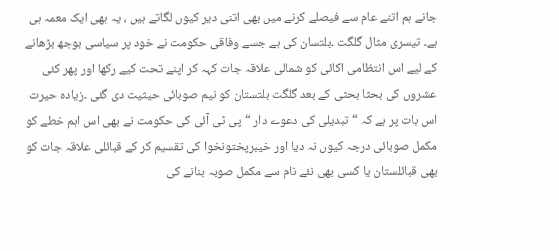جانے ہم اتنے عام سے فیصلے کرنے میں بھی اتنی دیر کیوں لگاتے ہیں ، یہ بھی ایک معمہ ہی ہے۔ تیسری مثال گلگت ۔بلتسان کی ہے جسے وفاقی حکومت نے خود پر سیاسی بوجھ بڑھانے کے لیے اس انتظامی اکائی کو شمالی علاقہ جات کہہ کر اپنے تحت کیے رکھا اور پھر کئی عشروں کی بحثا بحثی کے بعد گلگت بلتستان کو نیم صوبائی حیثیت دی گئی ۔زیادہ حیرت اس بات پر ہے کہ “ تبدیلی کی دعوے دار “ پی ٹی آئی کی حکومت نے بھی اس اہم خطے کو مکمل صوبائی درجہ کیوں نہ دیا اور خیبرپختونخوا کی تقسیم کر کے قبائلی علاقہ جات کو بھی قبائلستان یا کسی بھی نئے نام سے مکمل صوبہ بنانے کی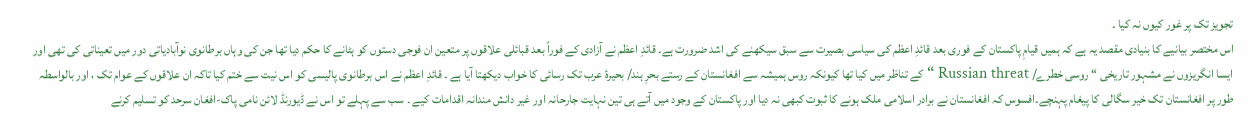تجویز تک پر غور کیوں نہ کیا ۔
اس مختصر بیانیے کا بنیادی مقصد یہ ہے کہ ہمیں قیامِ پاکستان کے فوری بعد قائدِ اعظم کی سیاسی بصیرت سے سبق سیکھنے کی اشد ضرورت ہے۔ قائدِ اعظم نے آزادی کے فوراً بعد قبائلی علاقوں پر متعین ان فوجی دستوں کو ہٹانے کا حکم دیا تھا جن کی وہاں برطانوی نوآبادیاتی دور میں تعیناتی کی تھی اور ایسا انگریزوں نے مشہور تاریخی “ روسی خطرے/ Russian threat “ کے تناظر میں کیا تھا کیونکہ روس ہمیشہ سے افغانستان کے رستے بحرِ ہند/ بحیرۂ عرب تک رسائی کا خواب دیکھتا آیا ہے ۔ قائدِ اعظم نے اس برطانوی پالیسی کو اس نیت سے ختم کیا تاکہ ان علاقوں کے عوام تک ، اور بالواسطہ طور پر افغانستان تک خیر سگالی کا پیغام پہنچے۔افسوس کہ افغانستان نے برادر اسلامی ملک ہونے کا ثبوت کبھی نہ دیا اور پاکستان کے وجود میں آتے ہی تین نہایت جارحانہ اور غیر دانش مندانہ اقدامات کیے ۔ سب سے پہلے تو اس نے ڈیورنڈ لائن نامی پاک-افغان سرحد کو تسلیم کرنے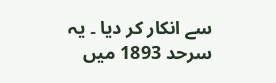سے انکار کر دیا ۔ یہ سرحد 1893 میں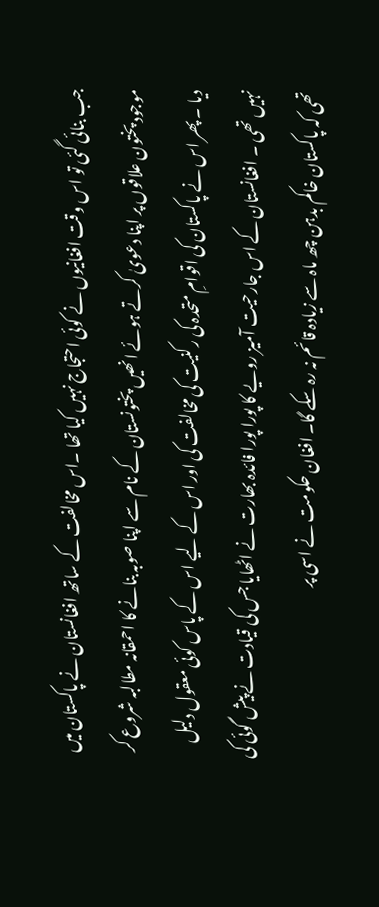جب بنائی گئی تو اس وقت افغانیوں نے کوئی احتجاج نہیں کیا تھا ۔اس مخالفت کے ساتھ افغانستان نے پاکستان میں موجود پختون علاقوں پر اپنا دعویٰ کرتے ہوئے انھیں پختونستان کے نام سے اپنا صوبہ بنانے کا احمقانہ مطالبہ شروع کر دیا ۔ پھر اس نے پاکستان کی اقوامِ متحدہ کی رکنیت کی مخالفت کی اور اس کے لیے اس کے پاس کوئی معقول دلیل نہیں تھی ۔ افغانستان کے اس جارحیت آمیز رویے کا پورا پورا فائدہ بھارت نے اٹھایا جس کی قیادت نے پیش گوئی کی تھی کہ پاکستان خاکم بدہن چھ ماہ سے زیادہ قائم نہ رہ سکے گا۔ افغان حکومت نے اسی پر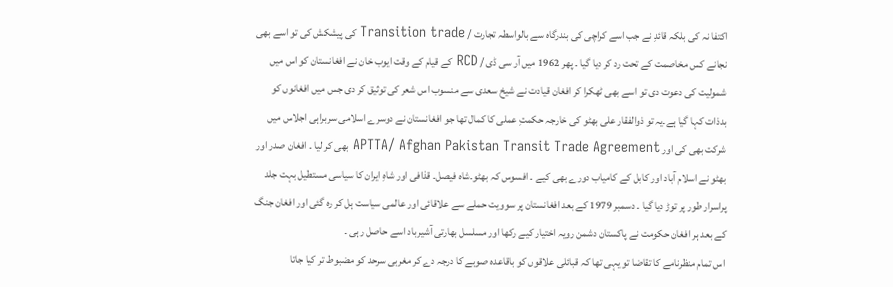اکتفا نہ کی بلکہ قائدِ نے جب اسے کراچی کی بندرگاہ سے بالواسطہ تجارت / Transition trade کی پیشکش کی تو اسے بھی نجانے کس مخاصمت کے تحت رد کر دیا گیا ۔ پھر 1962 میں آر سی ڈی / RCD کے قیام کے وقت ایوب خان نے افغانستان کو اس میں شمولیت کی دعوت دی تو اسے بھی ٹھکرا کر افغان قیادت نے شیخ سعدی سے منسوب اس شعر کی توثیق کر دی جس میں افغانوں کو بدذات کہا گیا ہے۔یہ تو ذوالفقار علی بھٹو کی خارجہ حکمتِ عملی کا کمال تھا جو افغانستان نے دوسرے اسلامی سربراہی اجلاس میں شرکت بھی کی اور APTTA/ Afghan Pakistan Transit Trade Agreement بھی کر لیا ۔ افغان صدر اور بھٹو نے اسلام آباد اور کابل کے کامیاب دورے بھی کیے ۔ افسوس کہ بھٹو۔شاہ فیصل۔ قذافی اور شاہِ ایران کا سیاسی مستطیل بہت جلد پراسرار طور پر توڑ دیا گیا ۔ دسمبر 1979 کے بعد افغانستان پر سوویت حملے سے علاقائی اور عالمی سیاست ہل کر رہ گئی اور افغان جنگ کے بعد ہر افغان حکومت نے پاکستان دشمن رویہ اختیار کیے رکھا اور مسلسل بھارتی آشیرباد اسے حاصل رہی ۔
اس تمام منظرنامے کا تقاضا تو یہی تھا کہ قبائلی علاقوں کو باقاعدہ صوبے کا درجہ دے کر مغربی سرحد کو مضبوط تر کیا جاتا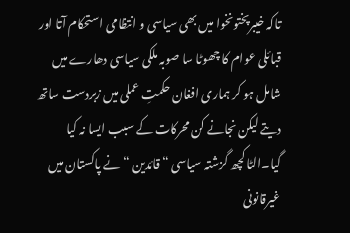تاکہ خیبرپختونخوا میں بھی سیاسی و انتظامی استحکام آتا اور قبائلی عوام کا چھوٹا سا صوبہ ملکی سیاسی دھارے میں شامل ہو کر ہماری افغان حکمتِ عملی میں زبردست ساتھ دیتے لیکن نجانے کن محرکات کے سبب ایسا نہ کیا گیا۔الٹا کچھ گزشتہ سیاسی “ قائدین “ نے پاکستان میں غیرقانونی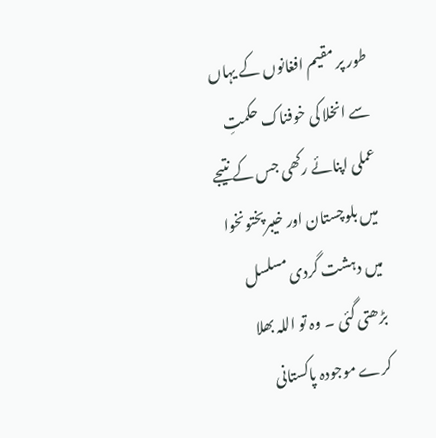طور پر مقیم افغانوں کے یہاں سے انخلا کی خوفناک حکمتِ عملی اپنائے رکھی جس کے نتیجے میں بلوچستان اور خیبرپختونخوا میں دہشت گردی مسلسل بڑھتی گئی ۔ وہ تو اللہ بھلا کرے موجودہ پاکستانی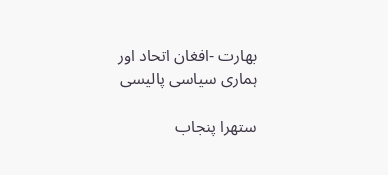بھارت -افغان اتحاد اور ہماری سیاسی پالیسی

ستھرا پنجاب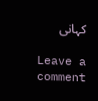کہانی

Leave a comment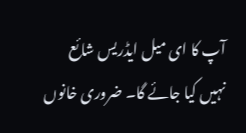آپ کا ای میل ایڈریس شائع نہیں کیا جائے گا۔ ضروری خانوں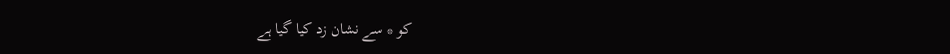کو * سے نشان زد کیا گیا ہے